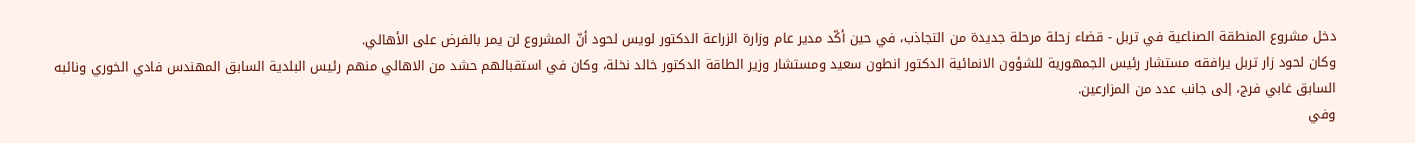دخل مشروع المنطقة الصناعية في تربل - قضاء زحلة مرحلة جديدة من التجاذب، في حين أكّد مدير عام وزارة الزراعة الدكتور لويس لحود أنّ المشروع لن يمر بالفرض على الأهالي.
وكان لحود زار تربل يرافقه مستشار رئيس الجمهورية للشؤون الانمائية الدكتور انطون سعيد ومستشار وزير الطاقة الدكتور خالد نخلة، وكان في استقبالهم حشد من الاهالي منهم رئيس البلدية السابق المهندس فادي الخوري ونائبه السابق غابي فرج، إلى جانب عدد من المزارعين.
وفي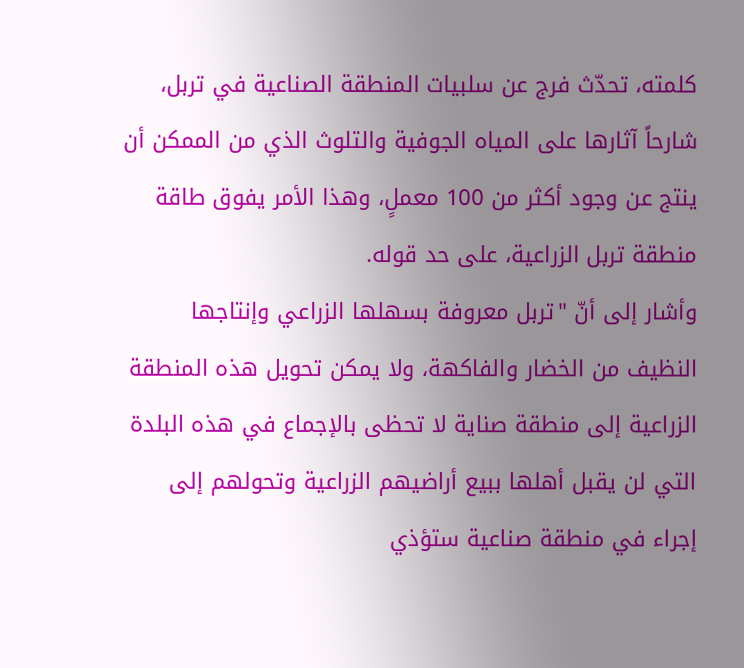كلمته، تحدّث فرج عن سلبيات المنطقة الصناعية في تربل، شارحاً آثارها على المياه الجوفية والتلوث الذي من الممكن أن ينتج عن وجود أكثر من 100 معملٍ، وهذا الأمر يفوق طاقة منطقة تربل الزراعية، على حد قوله.
وأشار إلى أنّ "تربل معروفة بسهلها الزراعي وإنتاجها النظيف من الخضار والفاكهة، ولا يمكن تحويل هذه المنطقة الزراعية إلى منطقة صناية لا تحظى بالإجماع في هذه البلدة التي لن يقبل أهلها ببيع أراضيهم الزراعية وتحولهم إلى إجراء في منطقة صناعية ستؤذي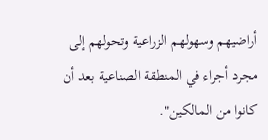أراضيهم وسهولهم الزراعية وتحولهم إلى مجرد أجراء في المنطقة الصناعية بعد أن كانوا من المالكين".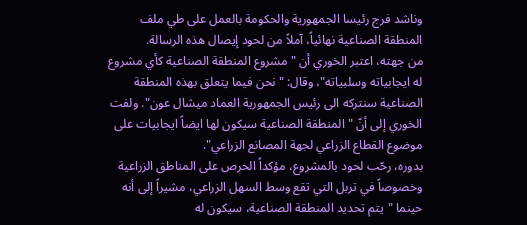وناشد فرج رئيسا الجمهورية والحكومة بالعمل على طي ملف المنطقة الصناعية نهائياً، آملاً من لحود إيصال هذه الرسالة.
من جهته، اعتبر الخوري أن "مشروع المنطقة الصناعية كأي مشروع له ايجابياته وسلبياته"، وقال: "نحن فيما يتعلق بهذه المنطقة الصناعية سنتركه الى رئيس الجمهورية العماد ميشال عون". ولفت الخوري إلى أنّ "المنطقة الصناعية سيكون لها ايضاً ايجابيات على موضوع القطاع الزراعي لجهة المصانع الزراعي".
بدوره، رحّب لحود بالمشروع، مؤكداً الحرص على المناطق الزراعية وخصوصاً في تربل التي تقع وسط السهل الزراعي، مشيراً إلى أنه حينما "يتم تحديد المنطقة الصناعية، سيكون له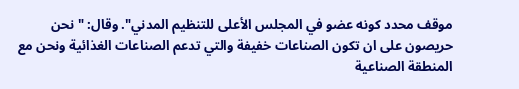موقف محدد كونه عضو في المجلس الأعلى للتنظيم المدني". وقال: "نحن حريصون على ان تكون الصناعات خفيفة والتي تدعم الصناعات الغذائية ونحن مع المنطقة الصناعية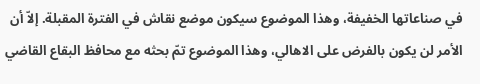في صناعاتها الخفيفة، وهذا الموضوع سيكون موضع نقاش في الفترة المقبلة. إلاّ أن الأمر لن يكون بالفرض على الاهالي، وهذا الموضوع تمّ بحثه مع محافظ البقاع القاضي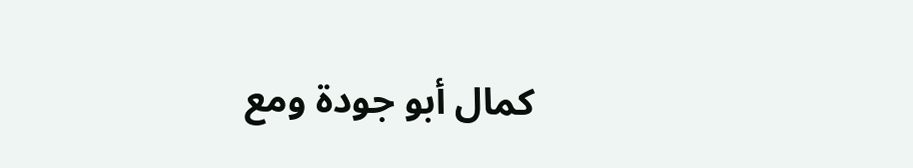كمال أبو جودة ومع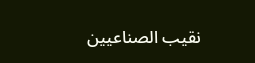نقيب الصناعيين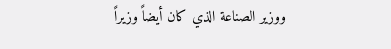ووزير الصناعة الذي كان أيضاً وزيراً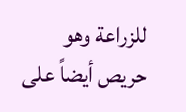للزراعة وهو حريص أيضاً على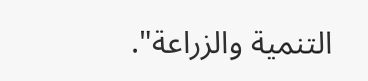التنمية والزراعة".